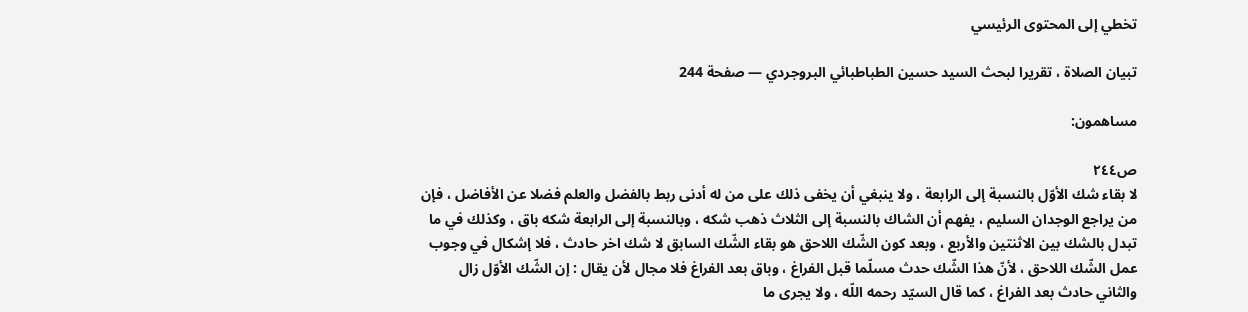تخطي إلى المحتوى الرئيسي

تبيان الصلاة ، تقريرا لبحث السيد حسين الطباطبائي البروجردي — صفحة 244

مساهمون:

ص٢٤٤
لا بقاء شك الأوّل بالنسبة إلى الرابعة ، ولا ينبغي أن يخفى ذلك على من له أدنى ربط بالفضل والعلم فضلا عن الأفاضل ، فإن من يراجع الوجدان السليم ، يفهم أن الشاك بالنسبة إلى الثلاث ذهب شكه ، وبالنسبة إلى الرابعة شكه باق ، وكذلك في ما تبدل بالشك بين الاثنتين والأربع ، وبعد كون الشّك اللاحق هو بقاء الشّك السابق لا شك اخر حادث ، فلا إشكال في وجوب عمل الشّك اللاحق ، لأنّ هذا الشّك حدث مسلّما قبل الفراغ ، وباق بعد الفراغ فلا مجال لأن يقال : إن الشّك الأوّل زال والثاني حادث بعد الفراغ ، كما قال السيّد رحمه اللّه ، ولا يجرى ما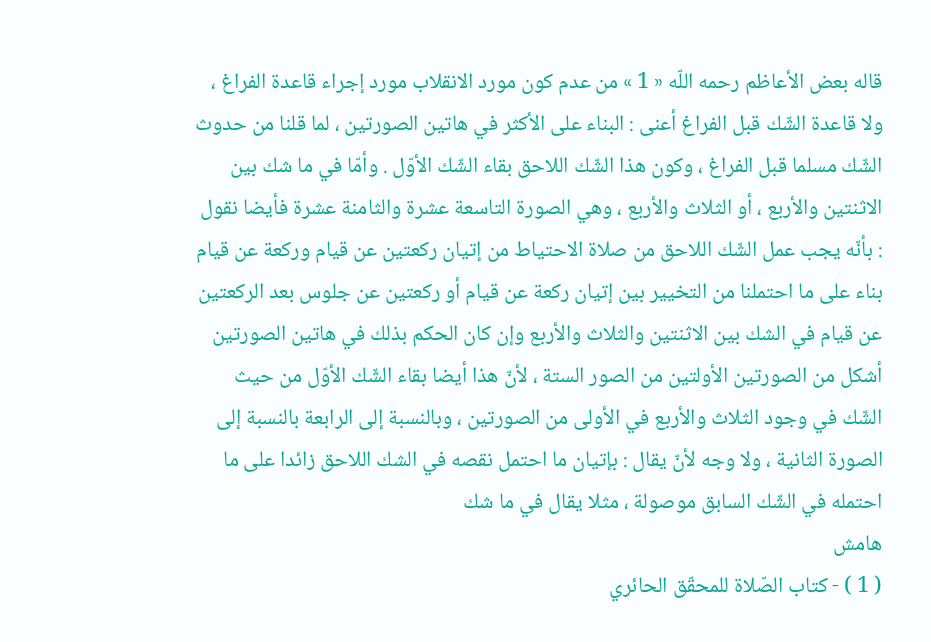قاله بعض الأعاظم رحمه اللّه « 1 » من عدم كون مورد الانقلاب مورد إجراء قاعدة الفراغ ، ولا قاعدة الشّك قبل الفراغ أعنى : البناء على الأكثر في هاتين الصورتين ، لما قلنا من حدوث الشّك مسلما قبل الفراغ ، وكون هذا الشّك اللاحق بقاء الشّك الأوّل . وأمّا في ما شك بين الاثنتين والأربع ، أو الثلاث والأربع ، وهي الصورة التاسعة عشرة والثامنة عشرة فأيضا نقول : بأنّه يجب عمل الشّك اللاحق من صلاة الاحتياط من إتيان ركعتين عن قيام وركعة عن قيام بناء على ما احتملنا من التخيير بين إتيان ركعة عن قيام أو ركعتين عن جلوس بعد الركعتين عن قيام في الشك بين الاثنتين والثلاث والأربع وإن كان الحكم بذلك في هاتين الصورتين أشكل من الصورتين الأولتين من الصور الستة ، لأنّ هذا أيضا بقاء الشّك الأوّل من حيث الشّك في وجود الثلاث والأربع في الأولى من الصورتين ، وبالنسبة إلى الرابعة بالنسبة إلى الصورة الثانية ، ولا وجه لأنّ يقال : بإتيان ما احتمل نقصه في الشك اللاحق زائدا على ما احتمله في الشّك السابق موصولة ، مثلا يقال في ما شك
هامش
( 1 ) - كتاب الصّلاة للمحقّق الحائري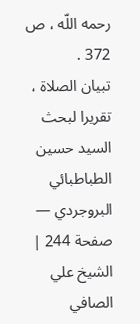رحمه اللّه ، ص 372 .
تبيان الصلاة ، تقريرا لبحث السيد حسين الطباطبائي البروجردي — صفحة 244 | الشيخ علي الصافي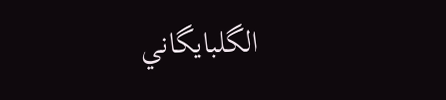الگلبايگاني